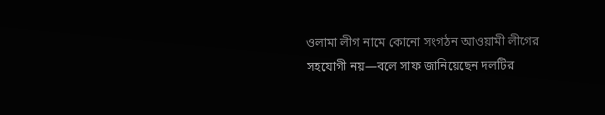ওলামা লীগ নামে কোনো সংগঠন আওয়ামী লীগের সহযোগী নয়—বলে সাফ জানিয়েছেন দলটির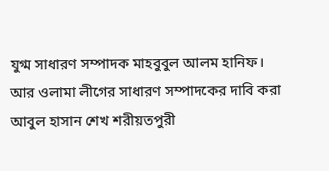যুগ্ম সাধারণ সম্পাদক মাহবুবুল আলম হানিফ। আর ওলামা লীগের সাধারণ সম্পাদকের দাবি করা আবুল হাসান শেখ শরীয়তপুরী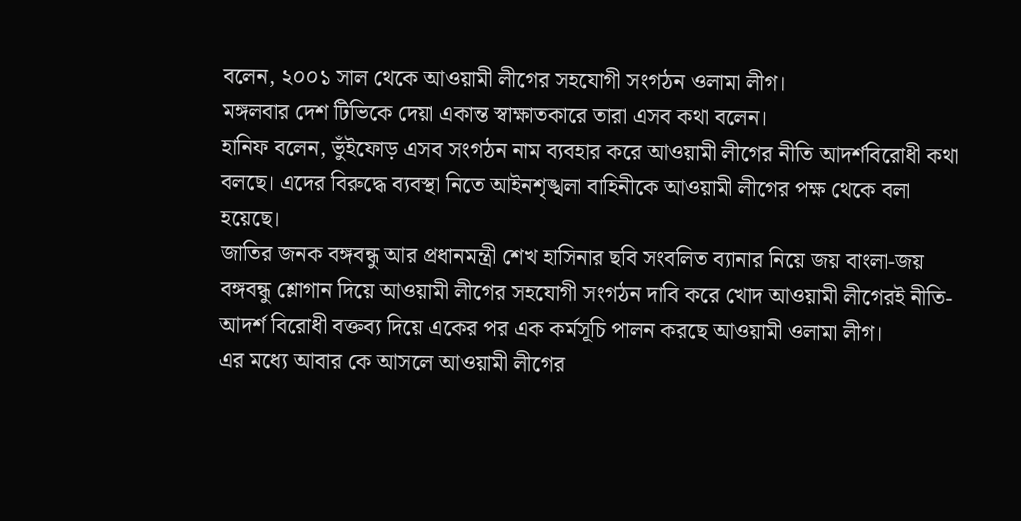বলেন, ২০০১ সাল থেকে আওয়ামী লীগের সহযোগী সংগঠন ওলামা লীগ।
মঙ্গলবার দেশ টিভিকে দেয়া একান্ত স্বাক্ষাতকারে তারা এসব কথা বলেন।
হানিফ বলেন, ভুঁইফোড় এসব সংগঠন নাম ব্যবহার করে আওয়ামী লীগের নীতি আদর্শবিরোধী কথা বলছে। এদের বিরুদ্ধে ব্যবস্থা নিতে আইনশৃঙ্খলা বাহিনীকে আওয়ামী লীগের পক্ষ থেকে বলা হয়েছে।
জাতির জনক বঙ্গবন্ধু আর প্রধানমন্ত্রী শেখ হাসিনার ছবি সংবলিত ব্যানার নিয়ে জয় বাংলা-জয় বঙ্গবন্ধু শ্লোগান দিয়ে আওয়ামী লীগের সহযোগী সংগঠন দাবি করে খোদ আওয়ামী লীগেরই নীতি-আদর্শ বিরোধী বক্তব্য দিয়ে একের পর এক কর্মসূচি পালন করছে আওয়ামী ওলামা লীগ।
এর মধ্যে আবার কে আসলে আওয়ামী লীগের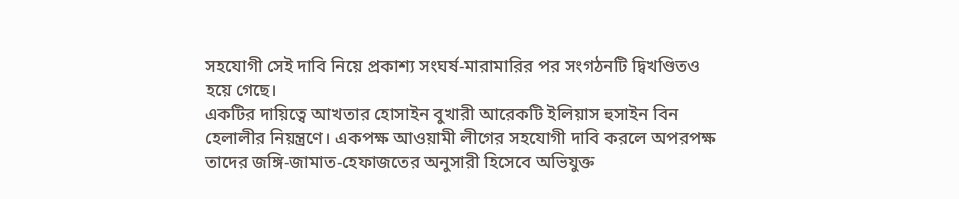সহযোগী সেই দাবি নিয়ে প্রকাশ্য সংঘর্ষ-মারামারির পর সংগঠনটি দ্বিখণ্ডিতও হয়ে গেছে।
একটির দায়িত্বে আখতার হোসাইন বুখারী আরেকটি ইলিয়াস হুসাইন বিন হেলালীর নিয়ন্ত্রণে। একপক্ষ আওয়ামী লীগের সহযোগী দাবি করলে অপরপক্ষ তাদের জঙ্গি-জামাত-হেফাজতের অনুসারী হিসেবে অভিযুক্ত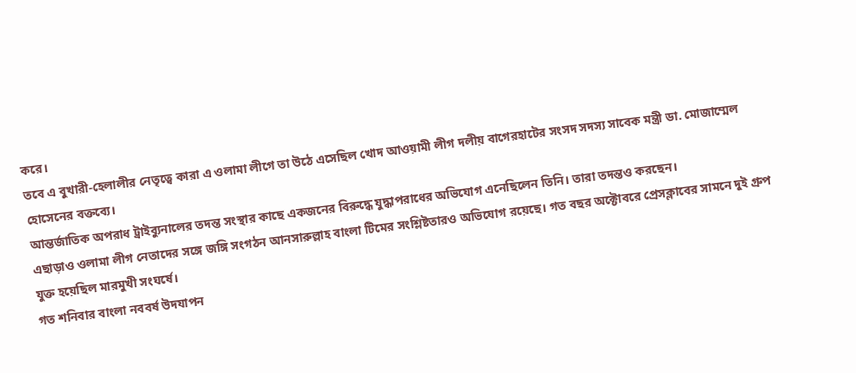করে।
তবে এ বুখারী-হেলালীর নেতৃত্বে কারা এ ওলামা লীগে তা উঠে এসেছিল খোদ আওয়ামী লীগ দলীয় বাগেরহাটের সংসদ সদস্য সাবেক মন্ত্রী ডা. মোজাম্মেল হোসেনের বক্তব্যে।
আন্তর্জাতিক অপরাধ ট্রাইব্যুনালের তদন্ত সংস্থার কাছে একজনের বিরুদ্ধে যুদ্ধাপরাধের অভিযোগ এনেছিলেন তিনি। তারা তদন্তও করছেন।
এছাড়াও ওলামা লীগ নেতাদের সঙ্গে জঙ্গি সংগঠন আনসারুল্লাহ বাংলা টিমের সংশ্লিষ্টতারও অভিযোগ রয়েছে। গত বছর অক্টোবরে প্রেসক্লাবের সামনে দুই গ্রুপ যুক্ত হয়েছিল মারমুখী সংঘর্ষে।
গত শনিবার বাংলা নববর্ষ উদযাপন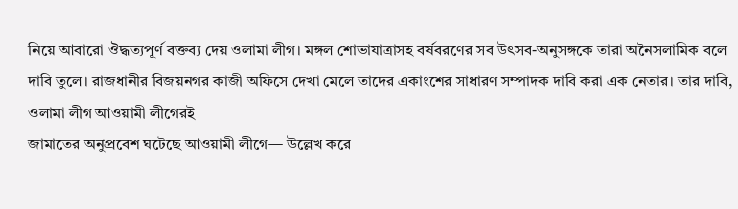নিয়ে আবারো ঔদ্ধত্যপূর্ণ বক্তব্য দেয় ওলামা লীগ। মঙ্গল শোভাযাত্রাসহ বর্ষবরণের সব উৎসব-অনুসঙ্গকে তারা অনৈসলামিক বলে দাবি তুলে। রাজধানীর বিজয়নগর কাজী অফিসে দেখা মেলে তাদের একাংশের সাধারণ সম্পাদক দাবি করা এক নেতার। তার দাবি, ওলামা লীগ আওয়ামী লীগেরই
জামাতের অনুপ্রবেশ ঘটেছে আওয়ামী লীগে— উল্লেখ করে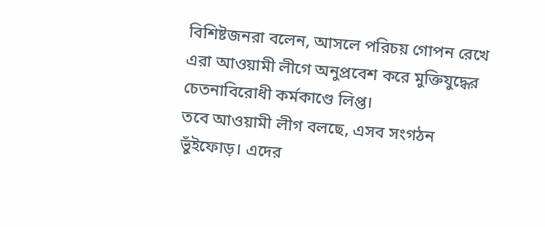বিশিষ্টজনরা বলেন, আসলে পরিচয় গোপন রেখে এরা আওয়ামী লীগে অনুপ্রবেশ করে মুক্তিযুদ্ধের চেতনাবিরোধী কর্মকাণ্ডে লিপ্ত।
তবে আওয়ামী লীগ বলছে, এসব সংগঠন ভুঁইফোড়। এদের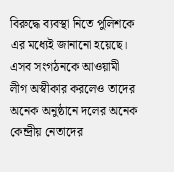বিরুদ্ধে ব্যবস্থা নিতে পুলিশকে এর মধ্যেই জানানো হয়েছে।
এসব সংগঠনকে আওয়ামী লীগ অস্বীকার করলেও তাদের অনেক অনুষ্ঠানে দলের অনেক কেন্দ্রীয় নেতাদের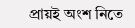প্রায়ই অংশ নিতে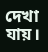দেখা যায়।